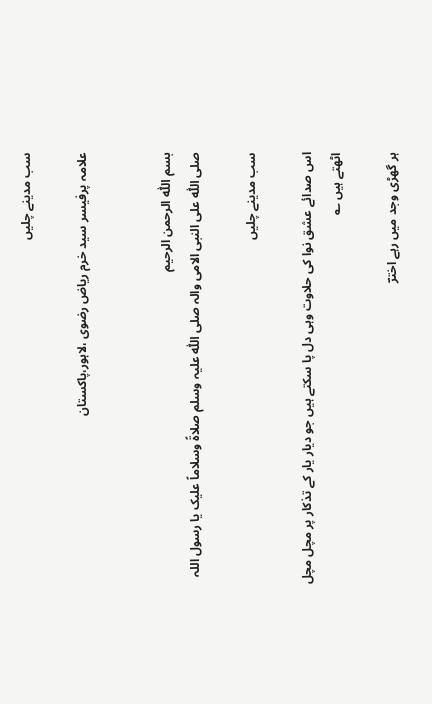سب مدینے چلیں

علامہ پرفیسر سید خرم ریاض رضوی ،لاہور،پاکستان


بسم اللّٰہ الرحمن الرحیم
صلی اللّٰہ علی النبی الامی والہ صلی اللّٰہ علیہ وسلم صلاۃً وسلاماً علیک یا رسول اللہ

سب مدینے چلیں

اس صدائے عشق نوا کی حلاوت وہی دل پا سکتے ہیں جو دیار یار کے تذکار پر مچل مچل اٹھتے ہیں ؎

ہر گھڑی وجد میں رہے اخترؔ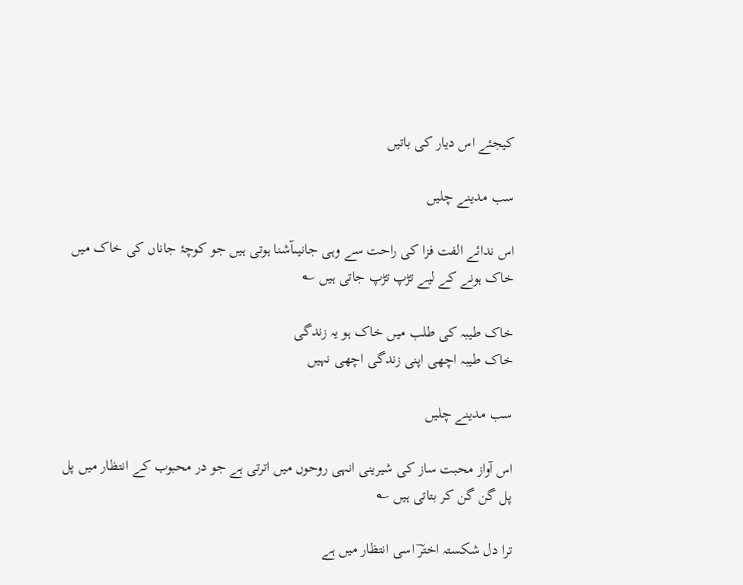کیجئے اس دیار کی باتیں

سب مدینے چلیں

اس ندائے الفت فزا کی راحت سے وہی جانیںآشنا ہوتی ہیں جو کوچۂ جاناں کی خاک میں خاک ہونے کے لیے تڑپ تڑپ جاتی ہیں ؎

خاک طیبہ کی طلب میں خاک ہو یہ زندگی
خاک طیبہ اچھی اپنی زندگی اچھی نہیں

سب مدینے چلیں

اس آواز محبت ساز کی شیرینی انہی روحوں میں اترتی ہے جو در محبوب کے انتظار میں پل پل گن گن کر بتاتی ہیں ؎

ترا دل شکستہ اخترؔ اسی انتظار میں ہے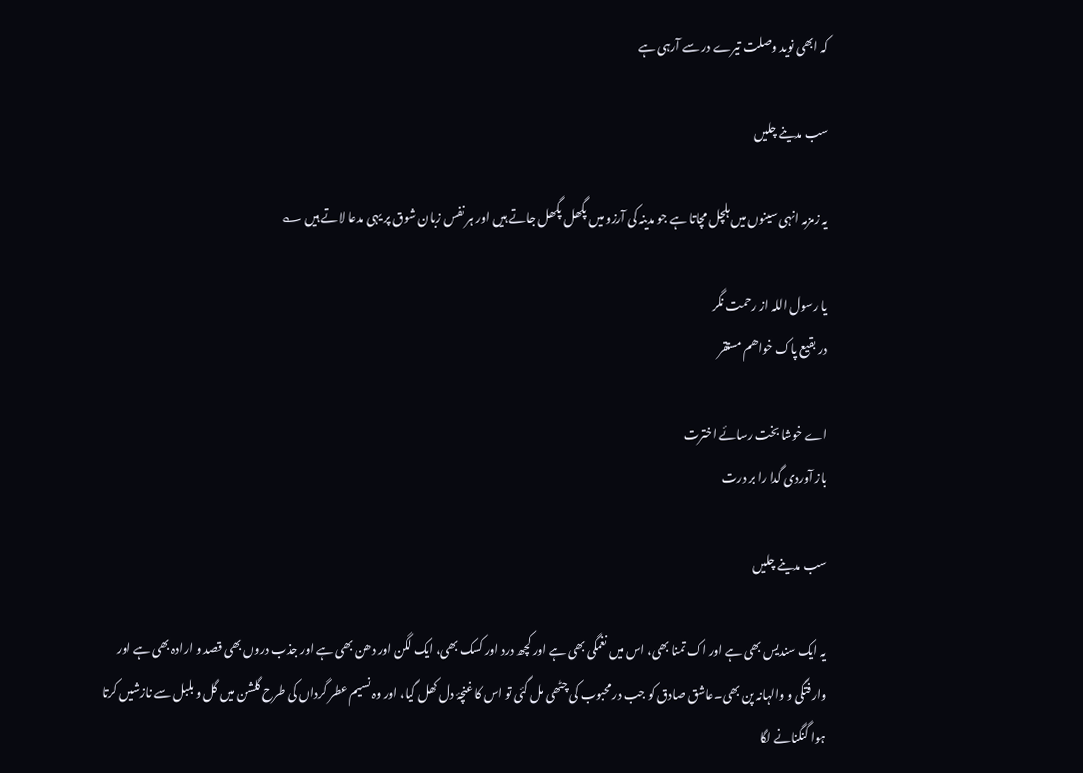کہ ابھی نوید وصلت تیرے در سے آرہی ہے

سب مدینے چلیں

یہ زمزمہ انہی سینوں میں ہلچل مچاتا ہے جو مدینہ کی آرزو میں پگھل پگھل جاتے ہیں اور ہر نفس زبان شوق پر یہی مدعا لاتے ہیں ؎

یا رسول اللہ از رحمت نگر
در بقیع پاک خواھم مستقر

اے خوشا بخت رسائے اخترت
باز آوردی گدا را بر درت

سب مدینے چلیں

یہ ایک سندیس بھی ہے اور اک تمنا بھی، اس میں نغمگی بھی ہے اور کچھ درد اور کسک بھی، ایک لگن اور دھن بھی ہے اور جذب دروں بھی قصد و ارادہ بھی ہے اور وارفتگی و والہانہ پن بھی۔عاشق صادق کو جب در محبوب کی چٹھی مل گئی تو اس کا غنچۂ دل کھل گیا، اور وہ نسیم عطر گرداں کی طرح گلشن میں گل و بلبل سے نازشیں کرتا ہوا گنگنانے لگا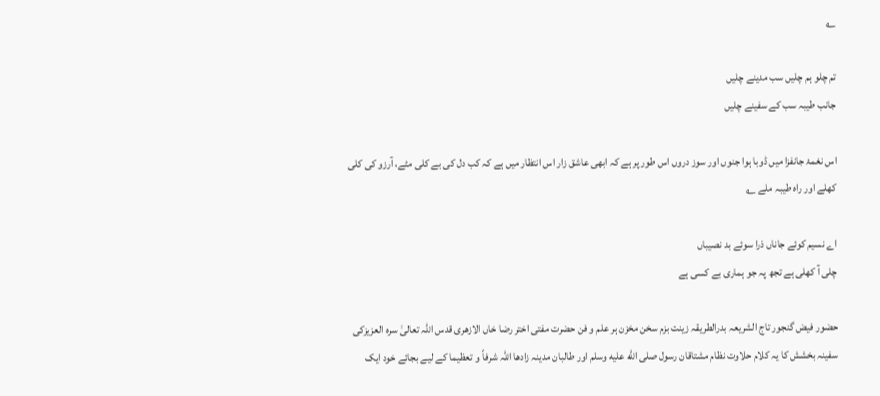؎

تم چلو ہم چلیں سب مدینے چلیں
جانب طیبہ سب کے سفینے چلیں

اس نغمۂ جانفزا میں ڈوبا ہوا جنوں اور سوز دروں اس طور پر ہے کہ ابھی عاشق زار اس انتظار میں ہے کہ کب دل کی بے کلی مٹے، آرزو کی کلی کھلے اور راہ طیبہ ملے ؎

اے نسیم کوئے جاناں ذرا سوئے بد نصیباں
چلی آ کھلی ہے تجھ پہ جو ہماری بے کسی ہے

حضور فیض گنجور تاج الشریعہ بدرالطریقہ زینت بزم سخن مخزن ہر علم و فن حضرت مفتی اختر رضا خاں الازھری قدس اللہ تعالیٰ سرہ العزیزکی سفینہ بخشش کا یہ کلام حلاوت نظام مشتاقان رسول صلى الله عليه وسلم اور طالبان مدینہ زادھا اللہ شرفاً و تعظیما کے لیے بجائے خود ایک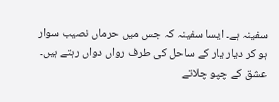سفینہ ہے۔ ایسا سفینہ کہ جس میں حرماں نصیب سوار ہو کر دیار یار کے ساحل کی طرف رواں دواں رہتے ہیں۔ عشق کے چپو چلاتے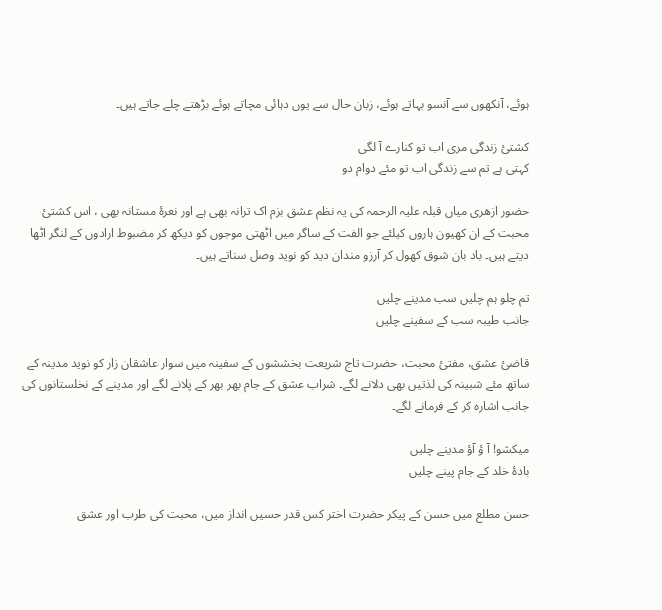ہوئے، آنکھوں سے آنسو بہاتے ہوئے، زبان حال سے یوں دہائی مچاتے ہوئے بڑھتے چلے جاتے ہیں۔

کشتیٔ زندگی مری اب تو کنارے آ لگی
کہتی ہے تم سے زندگی اب تو مئے دوام دو

حضور ازھری میاں قبلہ علیہ الرحمہ کی یہ نظم عشق بزم اک ترانہ بھی ہے اور نعرۂ مستانہ بھی ، اس کشتیٔ محبت کے ان کھیون ہاروں کیلئے جو الفت کے ساگر میں اٹھتی موجوں کو دیکھ کر مضبوط ارادوں کے لنگر اٹھا دیتے ہیں۔ باد بان شوق کھول کر آرزو مندان دید کو نوید وصل سناتے ہیں۔

تم چلو ہم چلیں سب مدینے چلیں
جانب طیبہ سب کے سفینے چلیں

قاضیٔ عشق، مفتیٔ محبت، حضرت تاج شریعت بخششوں کے سفینہ میں سوار عاشقان زار کو نوید مدینہ کے ساتھ مئے شبینہ کی لذتیں بھی دلانے لگے۔ شراب عشق کے جام بھر بھر کے پلانے لگے اور مدینے کے نخلستانوں کی جانب اشارہ کر کے فرمانے لگے۔

میکشو! آ ؤ آؤ مدینے چلیں
بادۂ خلد کے جام پینے چلیں

حسن مطلع میں حسن کے پیکر حضرت اختر کس قدر حسیں انداز میں، محبت کی طرب اور عشق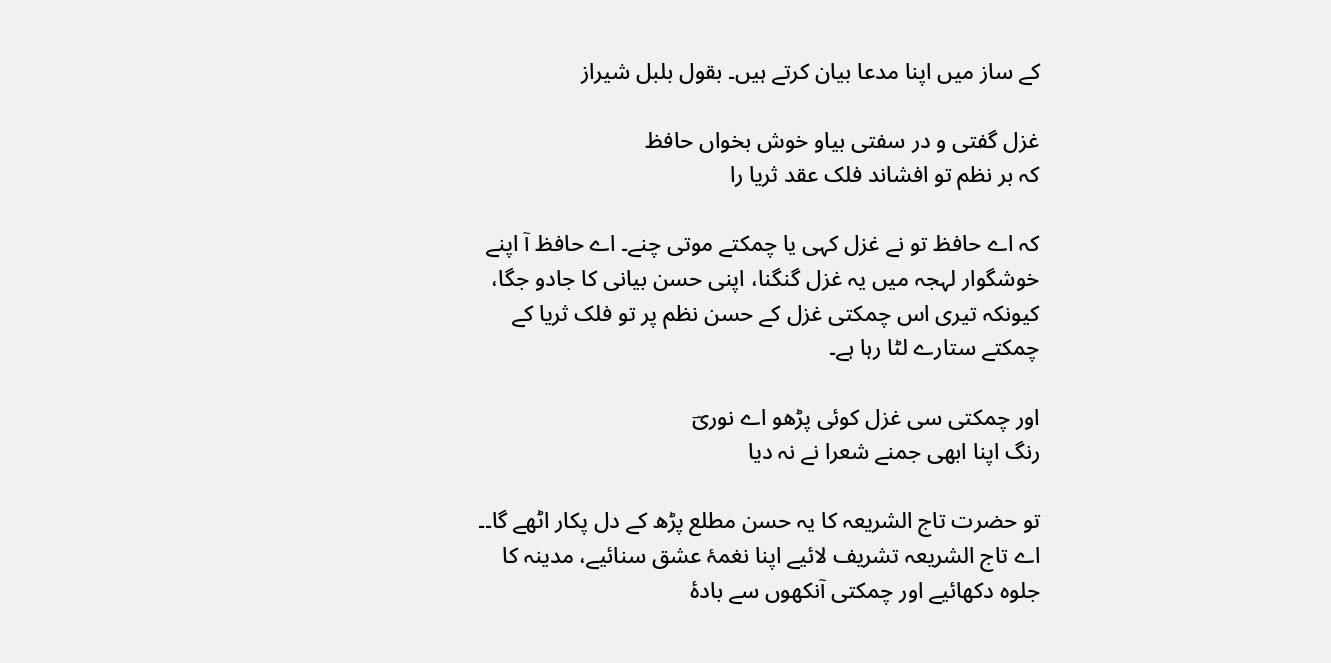کے ساز میں اپنا مدعا بیان کرتے ہیں۔ بقول بلبل شیراز

غزل گفتی و در سفتی بیاو خوش بخواں حافظ
کہ بر نظم تو افشاند فلک عقد ثریا را

کہ اے حافظ تو نے غزل کہی یا چمکتے موتی چنے۔ اے حافظ آ اپنے خوشگوار لہجہ میں یہ غزل گنگنا، اپنی حسن بیانی کا جادو جگا، کیونکہ تیری اس چمکتی غزل کے حسن نظم پر تو فلک ثریا کے چمکتے ستارے لٹا رہا ہے۔

اور چمکتی سی غزل کوئی پڑھو اے نوریؔ
رنگ اپنا ابھی جمنے شعرا نے نہ دیا

تو حضرت تاج الشریعہ کا یہ حسن مطلع پڑھ کے دل پکار اٹھے گا۔۔ اے تاج الشریعہ تشریف لائیے اپنا نغمۂ عشق سنائیے، مدینہ کا جلوہ دکھائیے اور چمکتی آنکھوں سے بادۂ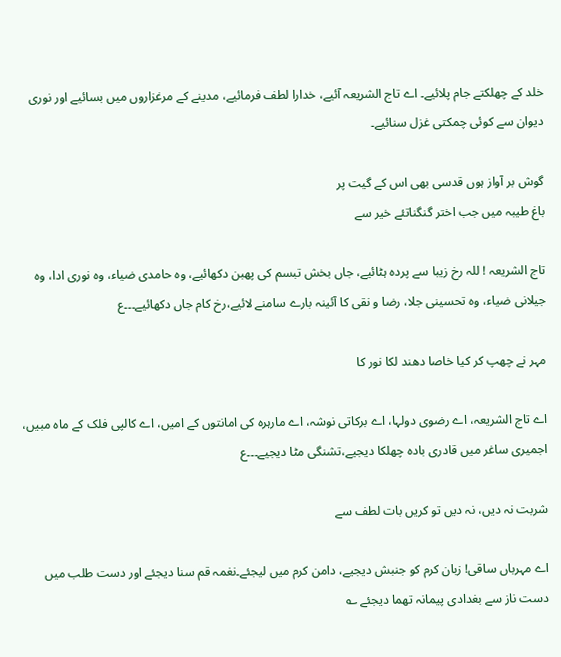خلد کے چھلکتے جام پلائیے۔ اے تاج الشریعہ آئیے، خدارا لطف فرمائیے، مدینے کے مرغزاروں میں بسائیے اور نوری دیوان سے کوئی چمکتی غزل سنائیے۔

گوش بر آواز ہوں قدسی بھی اس کے گیت پر
باغ طیبہ میں جب اختر گنگناتئے خیر سے

تاج الشریعہ ! للہ رخ زیبا سے پردہ ہٹائیے، جاں بخش تبسم کی پھبن دکھائیے، وہ حامدی ضیاء، وہ نوری ادا، وہ جیلانی ضیاء، وہ تحسینی جلا، رضا و نقی کا آئینہ بارے سامنے لائیے،رخ کام جاں دکھائیے۔۔۔ع

مہر نے چھپ کر کیا خاصا دھند لکا نور کا

اے تاج الشریعہ، اے رضوی دولہا، اے برکاتی نوشہ، اے مارہرہ کی امانتوں کے امیں، اے کالپی فلک کے ماہ مبیں، اجمیری ساغر میں قادری بادہ چھلکا دیجیے،تشنگی مٹا دیجیے۔۔۔ع

شربت نہ دیں، نہ دیں تو کریں بات لطف سے

اے مہرباں ساقی! زبان کرم کو جنبش دیجیے، دامن کرم میں لیجئے۔نغمہ قم سنا دیجئے اور دست طلب میں دست ناز سے بغدادی پیمانہ تھما دیجئے ؎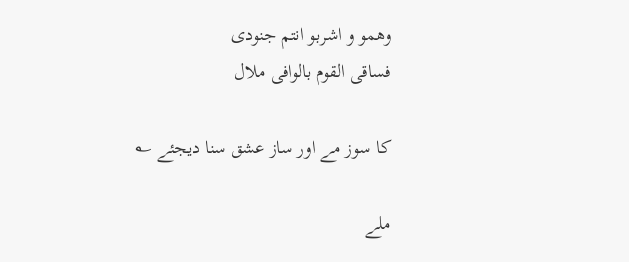وھمو و اشربو انتم جنودی
فساقی القوم بالوافی ملال

کا سوز مے اور ساز عشق سنا دیجئے ؎

ملے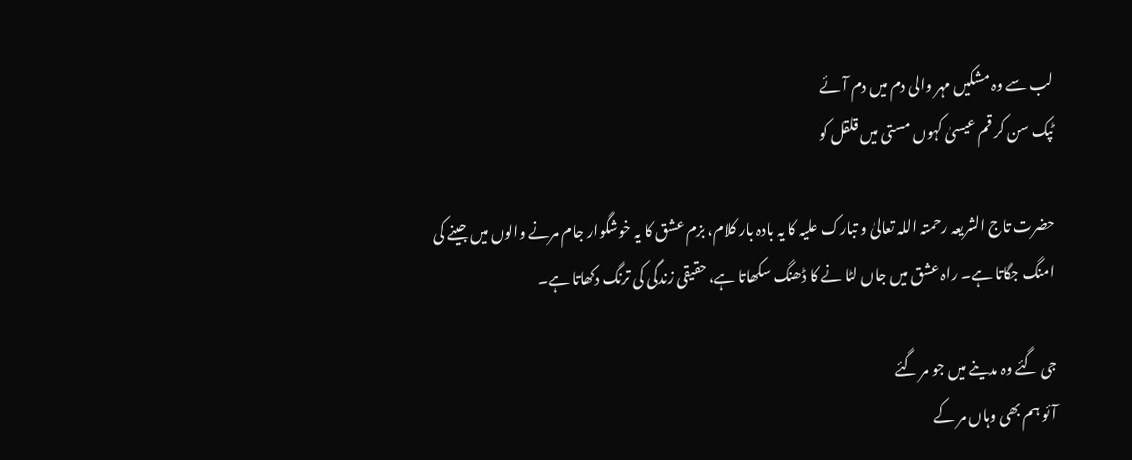لب سے وہ مشکیں مہر والی دم میں دم آئے
ٹپک سن کر قم عیسیٰ کہوں مستی میں قلقل کو

حضرت تاج الشریعہ رحمتہ اللہ تعالیٰ و تبارک علیہ کا یہ بادہ بار کلام، بزم عشق کا یہ خوشگوار جام مرنے والوں میں جینے کی امنگ جگاتا ہے۔ راہ عشق میں جاں لٹا نے کا ڈھنگ سکھاتا ہے، حقیقی زندگی کی ترنگ دکھاتا ہے۔

جی گئے وہ مدینے میں جو مر گئے
آئو ہم بھی وہاں مر کے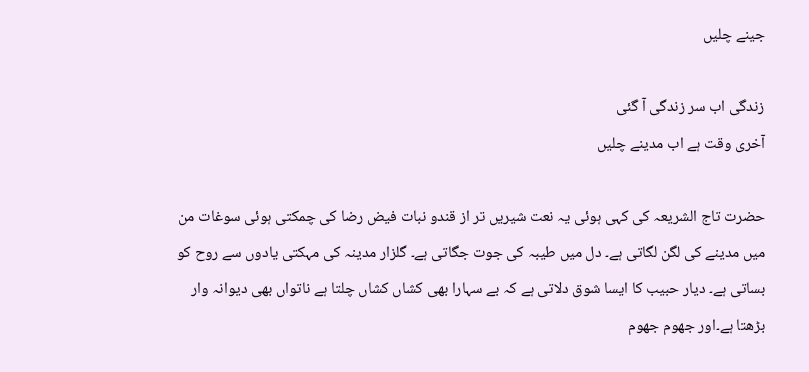جینے چلیں

زندگی اب سر زندگی آ گئی
آخری وقت ہے اب مدینے چلیں

حضرت تاج الشریعہ کی کہی ہوئی یہ نعت شیریں تر از قندو نبات فیض رضا کی چمکتی ہوئی سوغات من میں مدینے کی لگن لگاتی ہے۔ دل میں طیبہ کی جوت جگاتی ہے۔ گلزار مدینہ کی مہکتی یادوں سے روح کو بساتی ہے۔ دیار حبیب کا ایسا شوق دلاتی ہے کہ بے سہارا بھی کشاں کشاں چلتا ہے ناتواں بھی دیوانہ وار بڑھتا ہے۔اور جھوم جھوم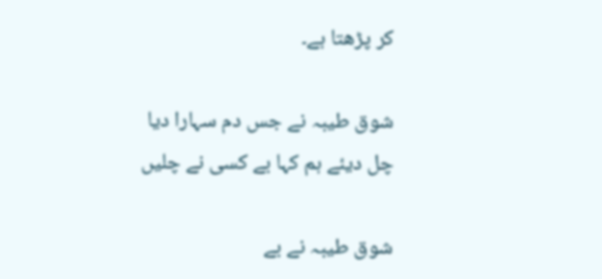کر پڑھتا ہے۔

شوق طیبہ نے جس دم سہارا دیا
چل دیئے ہم کہا بے کسی نے چلیں

شوق طیبہ نے بے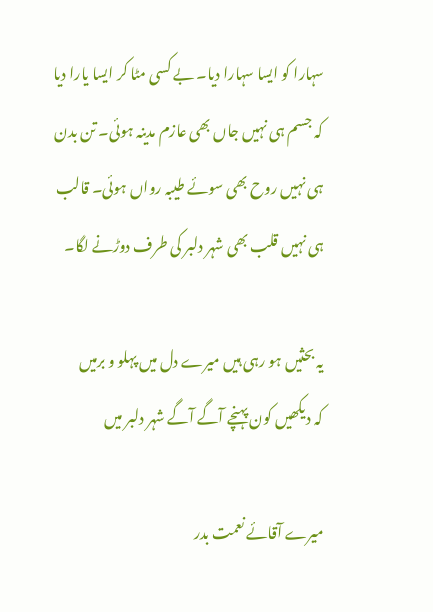سہارا کو ایسا سہارا دیا۔ بے کسی مٹا کر ایسا یارا دیا کہ جسم ہی نہیں جاں بھی عازم مدینہ ہوئی۔ تن بدن ہی نہیں روح بھی سوئے طیبہ رواں ہوئی۔ قالب ہی نہیں قلب بھی شہر دلبر کی طرف دوڑنے لگا۔

یہ بحثیں ہو رہی ہیں میرے دل میں پہلو و برمیں
کہ دیکھیں کون پہنچے آگے آگے شہر دلبر میں

میرے آقائے نعمت بدر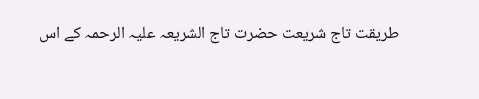طریقت تاج شریعت حضرت تاج الشریعہ علیہ الرحمہ کے اس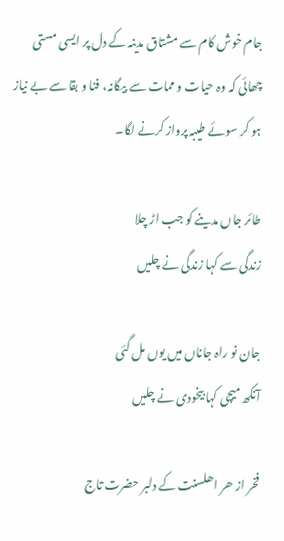جام خوش کام سے مشتاق مدینہ کے دل پر ایسی مستی چھائی کہ وہ حیات و ممات سے بیگانہ، فنا و بقا سے بے نیاز ہو کر سوئے طیبہ پرواز کرنے لگا۔

طائر جاں مدینے کو جب اڑ چلا
زندگی سے کہا زندگی نے چلیں

جان نو راہ جاناں میں یوں مل گئی
آنکھ میچی کہا بیخودی نے چلیں

فخر از ھر اھلسنت کے دلبر حضرت تاج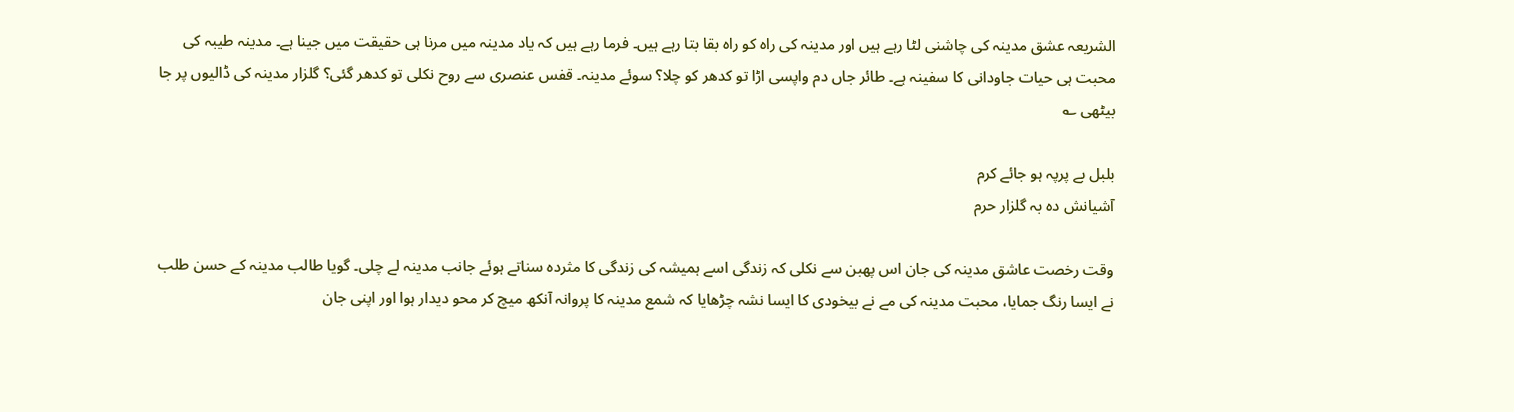الشریعہ عشق مدینہ کی چاشنی لٹا رہے ہیں اور مدینہ کی راہ کو راہ بقا بتا رہے ہیں۔ فرما رہے ہیں کہ یاد مدینہ میں مرنا ہی حقیقت میں جینا ہے۔ مدینہ طیبہ کی محبت ہی حیات جاودانی کا سفینہ ہے۔ طائر جاں دم واپسی اڑا تو کدھر کو چلا؟ سوئے مدینہ۔ قفس عنصری سے روح نکلی تو کدھر گئی؟ گلزار مدینہ کی ڈالیوں پر جا بیٹھی ؎

بلبل بے پرپہ ہو جائے کرم
آشیانش دہ بہ گلزار حرم

وقت رخصت عاشق مدینہ کی جان اس پھبن سے نکلی کہ زندگی اسے ہمیشہ کی زندگی کا مثردہ سناتے ہوئے جانب مدینہ لے چلی۔ گویا طالب مدینہ کے حسن طلب نے ایسا رنگ جمایا، محبت مدینہ کی مے نے بیخودی کا ایسا نشہ چڑھایا کہ شمع مدینہ کا پروانہ آنکھ میچ کر محو دیدار ہوا اور اپنی جان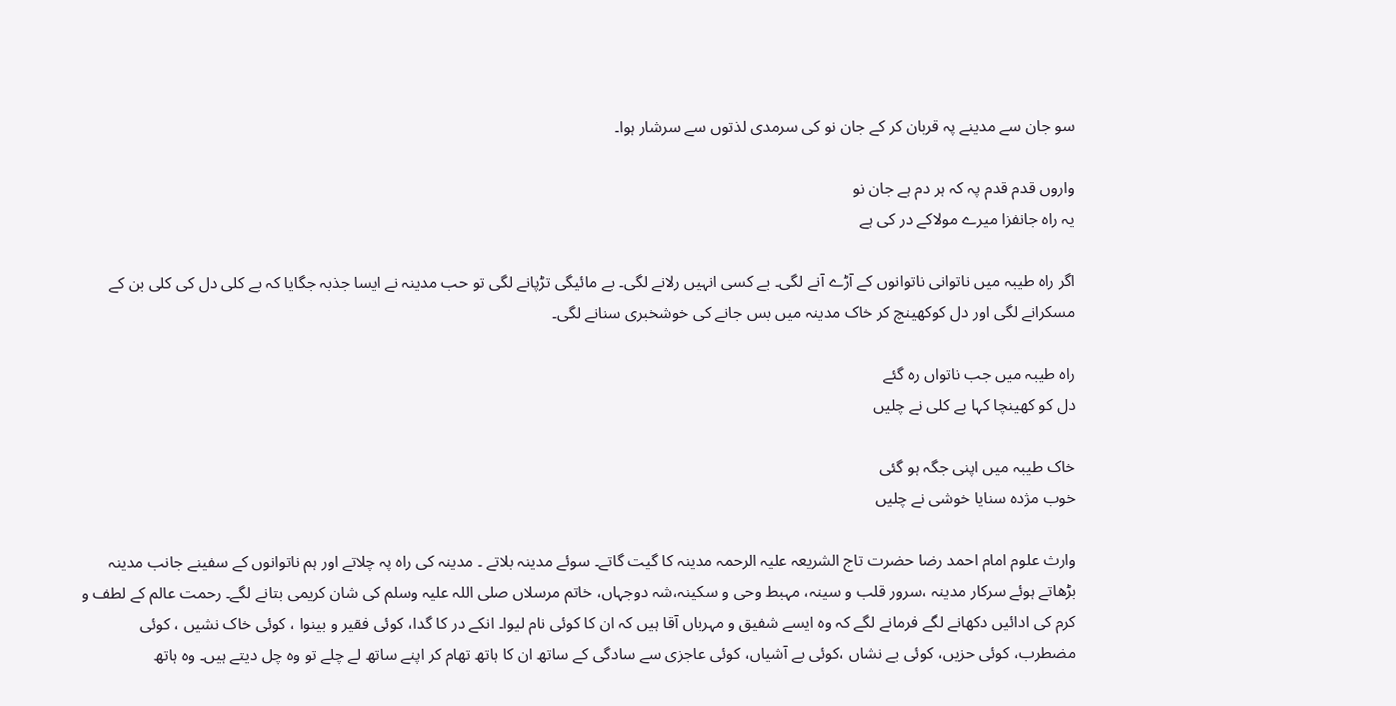سو جان سے مدینے پہ قربان کر کے جان نو کی سرمدی لذتوں سے سرشار ہوا۔

واروں قدم قدم پہ کہ ہر دم ہے جان نو
یہ راہ جانفزا میرے مولاکے در کی ہے

اگر راہ طیبہ میں ناتوانی ناتوانوں کے آڑے آنے لگی۔ بے کسی انہیں رلانے لگی۔ بے مائیگی تڑپانے لگی تو حب مدینہ نے ایسا جذبہ جگایا کہ بے کلی دل کی کلی بن کے مسکرانے لگی اور دل کوکھینچ کر خاک مدینہ میں بس جانے کی خوشخبری سنانے لگی۔

راہ طیبہ میں جب ناتواں رہ گئے
دل کو کھینچا کہا بے کلی نے چلیں

خاک طیبہ میں اپنی جگہ ہو گئی
خوب مژدہ سنایا خوشی نے چلیں

وارث علوم امام احمد رضا حضرت تاج الشریعہ علیہ الرحمہ مدینہ کا گیت گاتے۔ سوئے مدینہ بلاتے ۔ مدینہ کی راہ پہ چلاتے اور ہم ناتوانوں کے سفینے جانب مدینہ بڑھاتے ہوئے سرکار مدینہ ،سرور قلب و سینہ، مہبط وحی و سکینہ،شہ دوجہاں، خاتم مرسلاں صلی اللہ علیہ وسلم کی شان کریمی بتانے لگے۔ رحمت عالم کے لطف و کرم کی ادائیں دکھانے لگے فرمانے لگے کہ وہ ایسے شفیق و مہرباں آقا ہیں کہ ان کا کوئی نام لیوا۔ انکے در کا گدا، کوئی فقیر و بینوا ، کوئی خاک نشیں ، کوئی مضطرب، کوئی حزیں، کوئی بے نشاں ،کوئی بے آشیاں، کوئی عاجزی سے سادگی کے ساتھ ان کا ہاتھ تھام کر اپنے ساتھ لے چلے تو وہ چل دیتے ہیں۔ وہ ہاتھ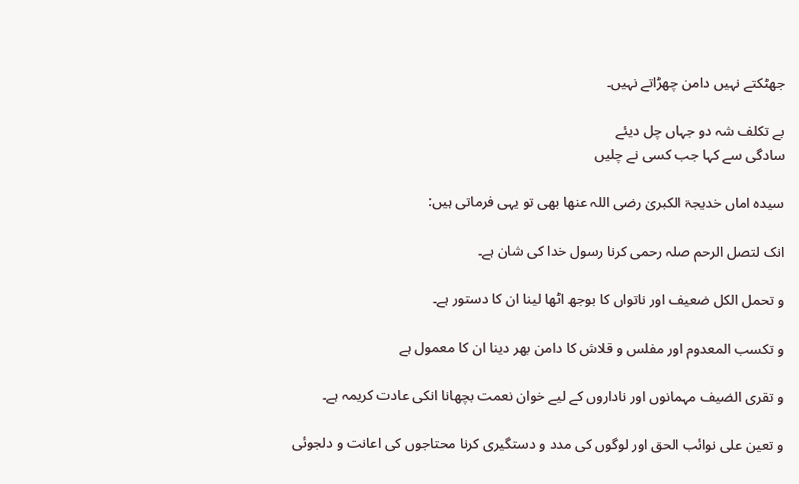جھٹکتے نہیں دامن چھڑاتے نہیں۔

بے تکلف شہ دو جہاں چل دیئے
سادگی سے کہا جب کسی نے چلیں

سیدہ اماں خدیجۃ الکبریٰ رضی اللہ عنھا بھی تو یہی فرماتی ہیں:

انک لتصل الرحم صلہ رحمی کرنا رسول خدا کی شان ہے۔

و تحمل الکل ضعیف اور ناتواں کا بوجھ اٹھا لینا ان کا دستور ہے۔

و تکسب المعدوم اور مفلس و قلاش کا دامن بھر دینا ان کا معمول ہے

و تقری الضیف مہمانوں اور ناداروں کے لیے خوان نعمت بچھانا انکی عادت کریمہ ہے۔

و تعین علی نوائب الحق اور لوگوں کی مدد و دستگیری کرنا محتاجوں کی اعانت و دلجوئی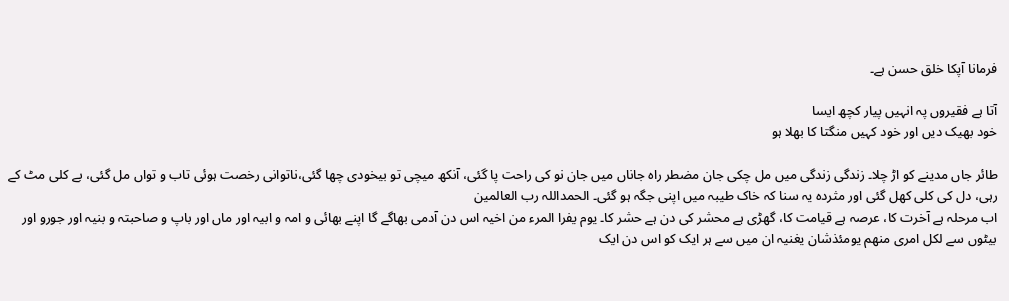فرمانا آپکا خلق حسن ہے۔

آتا ہے فقیروں پہ انہیں پیار کچھ ایسا
خود بھیک دیں اور خود کہیں منگتا کا بھلا ہو

طائر جاں مدینے کو اڑ چلا۔ زندگی زندگی میں مل چکی جان مضطر راہ جاناں میں جان نو کی راحت پا گئی، آنکھ میچی تو بیخودی چھا گئی،ناتوانی رخصت ہوئی تاب و تواں مل گئی، بے کلی مٹ کے رہی، دل کی کلی کھل گئی اور مثردہ یہ سنا کہ خاک طیبہ میں اپنی جگہ ہو گئی۔ الحمداللہ رب العالمین
اب مرحلہ ہے آخرت کا، عرصہ ہے قیامت کا، گھڑی ہے محشر کی دن ہے حشر کا۔ یوم یفرا المرء من اخیہ اس دن آدمی بھاگے گا اپنے بھائی و امہ و ابیہ اور ماں اور باپ و صاحبتہ و بنیہ اور جورو اور بیٹوں سے لکل امری منھم یومئذشان یغنیہ ان میں سے ہر ایک کو اس دن ایک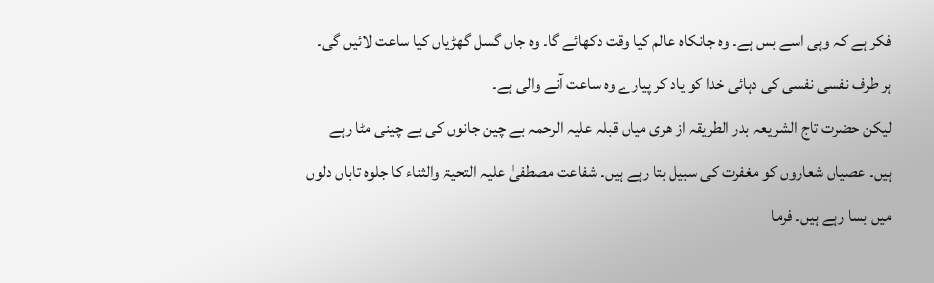فکر ہے کہ وہی اسے بس ہے۔ وہ جانکاہ عالم کیا وقت دکھائے گا۔ وہ جاں گسل گھڑیاں کیا ساعت لائیں گی۔ ہر طرف نفسی نفسی کی دہائی خدا کو یاد کر پیارے وہ ساعت آنے والی ہے۔
لیکن حضرت تاج الشریعہ بدر الطریقہ از ھری میاں قبلہ علیہ الرحمہ بے چین جانوں کی بے چینی مٹا رہے ہیں۔ عصیاں شعاروں کو مغفرت کی سبیل بتا رہے ہیں۔ شفاعت مصطفیٰ علیہ التحیۃ والثناء کا جلوہ تاباں دلوں میں بسا رہے ہیں۔ فرما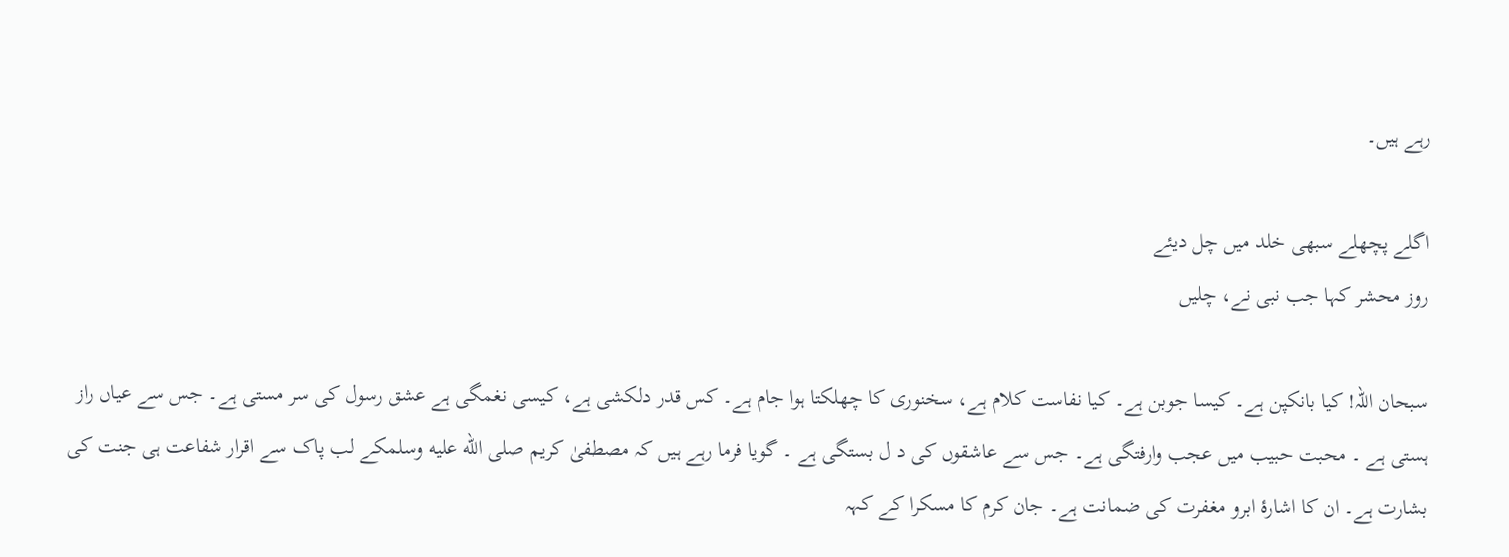رہے ہیں۔

اگلے پچھلے سبھی خلد میں چل دیئے
روز محشر کہا جب نبی نے، چلیں

سبحان اللہ! کیا بانکپن ہے۔ کیسا جوبن ہے۔ کیا نفاست کلام ہے، سخنوری کا چھلکتا ہوا جام ہے۔ کس قدر دلکشی ہے، کیسی نغمگی ہے عشق رسول کی سر مستی ہے۔ جس سے عیاں راز ہستی ہے ۔ محبت حبیب میں عجب وارفتگی ہے۔ جس سے عاشقوں کی د ل بستگی ہے ۔ گویا فرما رہے ہیں کہ مصطفیٰ کریم صلى الله عليه وسلمکے لب پاک سے اقرار شفاعت ہی جنت کی بشارت ہے۔ ان کا اشارۂ ابرو مغفرت کی ضمانت ہے۔ جان کرم کا مسکرا کے کہہ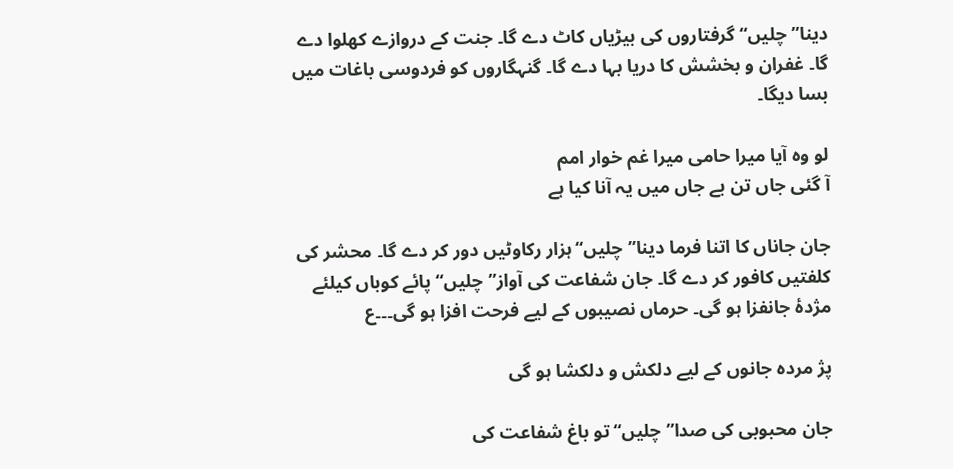دینا’’چلیں‘‘گرفتاروں کی بیڑیاں کاٹ دے گا۔ جنت کے دروازے کھلوا دے گا۔ غفران و بخشش کا دریا بہا دے گا۔ گنہگاروں کو فردوسی باغات میں بسا دیگا۔

لو وہ آیا میرا حامی میرا غم خوار امم
آ گئی جاں تن بے جاں میں یہ آنا کیا ہے

جان جاناں کا اتنا فرما دینا’’چلیں‘‘ہزار رکاوٹیں دور کر دے گا۔ محشر کی کلفتیں کافور کر دے گا۔ جان شفاعت کی آواز’’چلیں‘‘پائے کوباں کیلئے مژدۂ جانفزا ہو گی۔ حرماں نصیبوں کے لیے فرحت افزا ہو گی۔۔۔ع

پژ مردہ جانوں کے لیے دلکش و دلکشا ہو گی

جان محبوبی کی صدا’’چلیں‘‘تو باغ شفاعت کی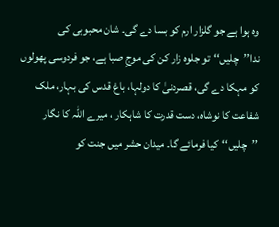وہ ہوا ہے جو گلزار ارم کو بسا دے گی۔ شان محبوبی کی ندا’’چلیں‘‘تو جلوہ زار کن کی موجِ صبا ہے، جو فردوسی پھولوں کو مہکا دے گی، قصردنیٰ کا دولہا، باغ قدس کی بہار، ملک شفاعت کا نوشاہ، دست قدرت کا شاہکار ، میرے اللہ کا نگار ’’چلیں‘‘کیا فرمائے گا۔ میدان حشر میں جنت کو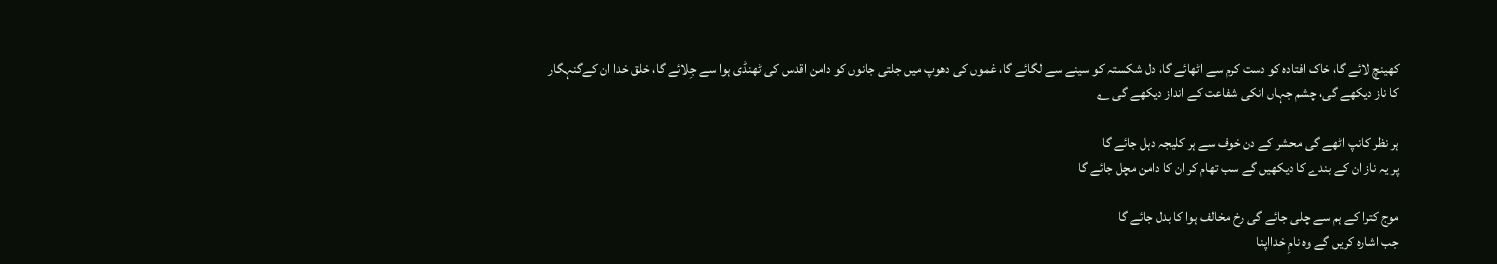کھینچ لائے گا، خاک افتادہ کو دست کرم سے اٹھائے گا، دل شکستہ کو سینے سے لگائے گا، غموں کی دھوپ میں جلتی جانوں کو دامن اقدس کی ٹھنڈی ہوا سے جِلائے گا، خلق خدا ان کےگنہگار کا ناز دیکھے گی، چشم جہاں انکی شفاعت کے انداز دیکھے گی ؎

ہر نظر کانپ اٹھے گی محشر کے دن خوف سے ہر کلیجہ دہل جائے گا
پر یہ ناز ان کے بندے کا دیکھیں گے سب تھام کر ان کا دامن مچل جائے گا

موج کترا کے ہم سے چلی جائے گی رخ مخالف ہوا کا بدل جائے گا
جب اشارہ کریں گے وہ نامِ خدااپنا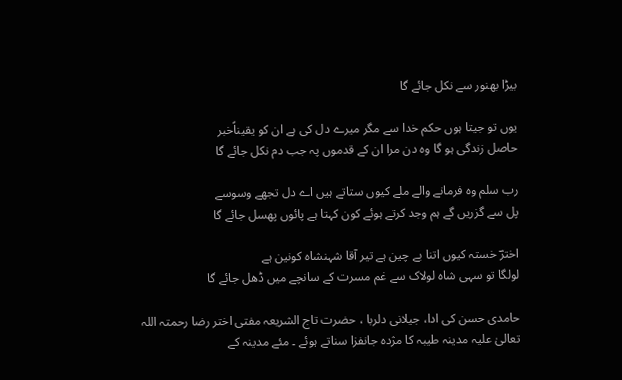بیڑا بھنور سے نکل جائے گا

یوں تو جیتا ہوں حکم خدا سے مگر میرے دل کی ہے ان کو یقیناًخبر
حاصل زندگی ہو گا وہ دن مرا ان کے قدموں پہ جب دم نکل جائے گا

رب سلم وہ فرمانے والے ملے کیوں ستاتے ہیں اے دل تجھے وسوسے
پل سے گزریں گے ہم وجد کرتے ہوئے کون کہتا ہے پائوں پھسل جائے گا

اخترؔ خستہ کیوں اتنا بے چین ہے تیر آقا شہنشاہ کونین ہے
لولگا تو سہی شاہ لولاک سے غم مسرت کے سانچے میں ڈھل جائے گا

حامدی حسن کی ادا، جیلانی دلربا ، حضرت تاج الشریعہ مفتی اختر رضا رحمتہ اللہ تعالیٰ علیہ مدینہ طیبہ کا مژدہ جانفزا سناتے ہوئے ۔ مئے مدینہ کے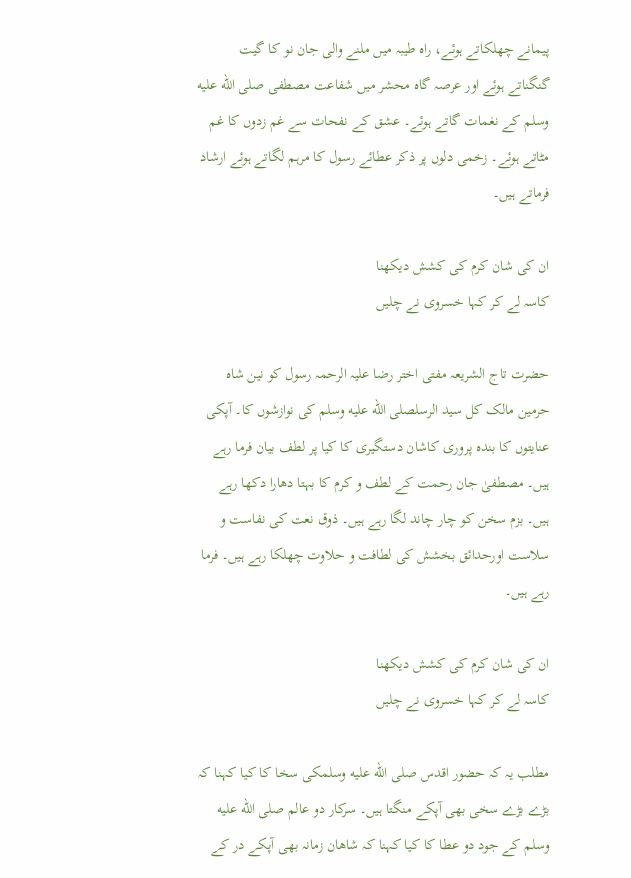پیمانے چھلکاتے ہوئے، راہ طیبہ میں ملنے والی جان نو کا گیت گنگناتے ہوئے اور عرصہ گاہ محشر میں شفاعت مصطفی صلى الله عليه وسلم کے نغمات گاتے ہوئے۔ عشق کے نفحات سے غم زدوں کا غم مٹاتے ہوئے۔ زخمی دلوں پر ذکر عطائے رسول کا مرہم لگاتے ہوئے ارشاد فرماتے ہیں۔

ان کی شان کرم کی کشش دیکھنا
کاسہ لے کر کہا خسروی نے چلیں

حضرت تاج الشریعہ مفتی اختر رضا علیہ الرحمہ رسول کو نین شاہ حرمین مالک کل سید الرسلصلى الله عليه وسلم کی نوازشوں کا۔ آپکی عنایتوں کا بندہ پروری کاشان دستگیری کا کیا پر لطف بیان فرما رہے ہیں۔ مصطفیٰ جان رحمت کے لطف و کرم کا بہتا دھارا دکھا رہے ہیں۔ بزم سخن کو چار چاند لگا رہے ہیں۔ ذوق نعت کی نفاست و سلاست اورحدائق بخشش کی لطافت و حلاوت چھلکا رہے ہیں۔ فرما رہے ہیں۔

ان کی شان کرم کی کشش دیکھنا
کاسہ لے کر کہا خسروی نے چلیں

مطلب یہ کہ حضور اقدس صلى الله عليه وسلمکی سخا کا کیا کہنا کہ بڑے بڑے سخی بھی آپکے منگتا ہیں۔ سرکار دو عالم صلى الله عليه وسلم کے جود دو عطا کا کیا کہنا کہ شاھان زمانہ بھی آپکے در کے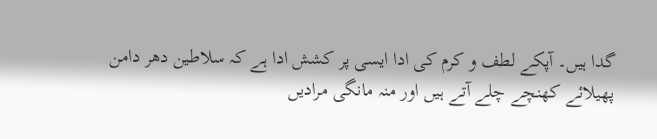گدا ہیں۔ آپکے لطف و کرم کی ادا ایسی پر کشش ادا ہے کہ سلاطین دھر دامن پھیلائے کھنچے چلے آتے ہیں اور منہ مانگی مرادیں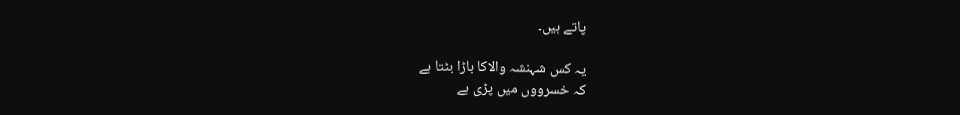پاتے ہیں۔

یہ کس شہنشہ والاکا باڑا بٹتا ہے
کہ خسرووں میں پڑی ہے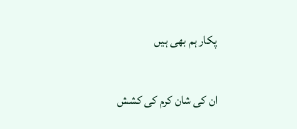پکار ہم بھی ہیں

ان کی شان کرم کی کشش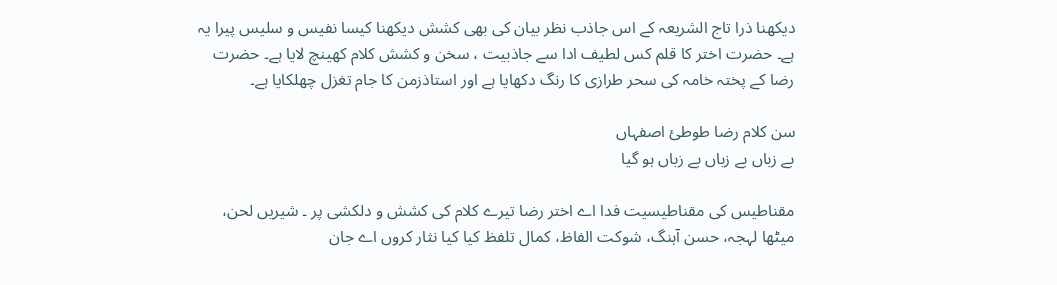دیکھنا ذرا تاج الشریعہ کے اس جاذب نظر بیان کی بھی کشش دیکھنا کیسا نفیس و سلیس پیرا یہ ہے۔ حضرت اختر کا قلم کس لطیف ادا سے جاذبیت ، سخن و کشش کلام کھینچ لایا ہے۔ حضرت رضا کے پختہ خامہ کی سحر طرازی کا رنگ دکھایا ہے اور استاذزمن کا جام تغزل چھلکایا ہے۔

سن کلام رضا طوطیٔ اصفہاں
بے زباں بے زباں بے زباں ہو گیا

مقناطیس کی مقناطیسیت فدا اے اختر رضا تیرے کلام کی کشش و دلکشی پر ۔ شیریں لحن، میٹھا لہجہ، حسن آہنگ، شوکت الفاظ، کمال تلفظ کیا کیا نثار کروں اے جان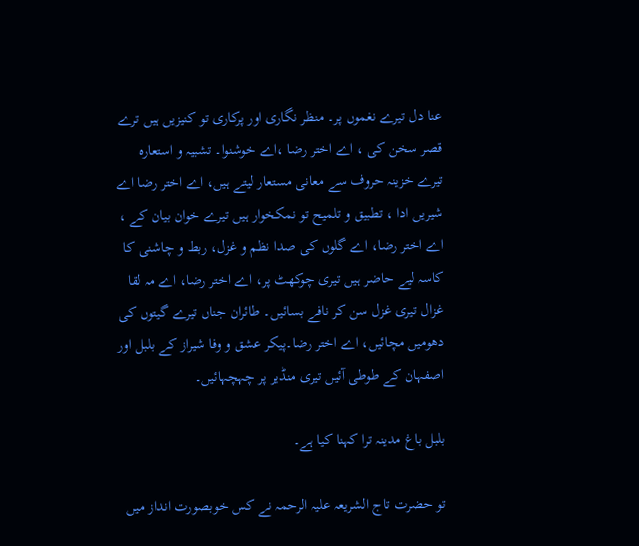عنا دل تیرے نغموں پر۔ منظر نگاری اور پرکاری تو کنیزیں ہیں ترے قصر سخن کی ، اے اختر رضا ،اے خوشنوا۔ تشبیہ و استعارہ تیرے خزینہ حروف سے معانی مستعار لیتے ہیں، اے اختر رضا اے شیریں ادا ، تطبیق و تلمیح تو نمکخوار ہیں تیرے خوان بیان کے ، اے اختر رضا، اے گلوں کی صدا نظم و غزل، ربط و چاشنی کا کاسہ لیے حاضر ہیں تیری چوکھٹ پر، اے اختر رضا، اے مہ لقا غزال تیری غزل سن کر نافے بسائیں۔ طائران جناں تیرے گیتوں کی دھومیں مچائیں، اے اختر رضا۔پیکر عشق و وفا شیراز کے بلبل اور اصفہان کے طوطی آئیں تیری منڈیر پر چہچہائیں۔

بلبل باغ مدینہ ترا کہنا کیا ہے۔

تو حضرت تاج الشریعہ علیہ الرحمہ نے کس خوبصورت انداز میں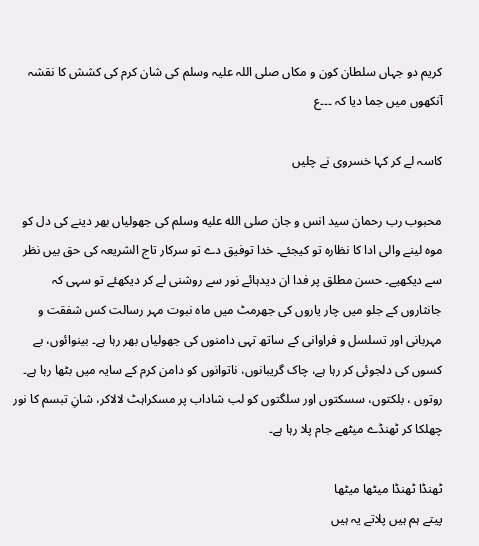کریم دو جہاں سلطان کون و مکاں صلی اللہ علیہ وسلم کی شان کرم کی کشش کا نقشہ آنکھوں میں جما دیا کہ ۔۔۔ع

کاسہ لے کر کہا خسروی نے چلیں

محبوب رب رحمان سید انس و جان صلى الله عليه وسلم کی جھولیاں بھر دینے کی دل کو موہ لینے والی ادا کا نظارہ تو کیجئے۔ خدا توفیق دے تو سرکار تاج الشریعہ کی حق بیں نظر سے دیکھیے۔ حسن مطلق پر فدا ان دیدہائے نور سے روشنی لے کر دیکھئے تو سہی کہ جانثاروں کے جلو میں چار یاروں کی جھرمٹ میں ماہ نبوت مہر رسالت کس شفقت و مہربانی اور تسلسل و فراوانی کے ساتھ تہی دامنوں کی جھولیاں بھر رہا ہے۔ بینوائوں، بے کسوں کی دلجوئی کر رہا ہے، چاک گریبانوں، ناتوانوں کو دامن کرم کے سایہ میں بٹھا رہا ہے۔ روتوں ، بلکتوں، سسکتوں اور سلگتوں کو لب شاداب پر مسکراہٹ لالاکر، شانِ تبسم کا نور چھلکا کر ٹھنڈے میٹھے جام پلا رہا ہے۔

ٹھنڈا ٹھنڈا میٹھا میٹھا
پیتے ہم ہیں پلاتے یہ ہیں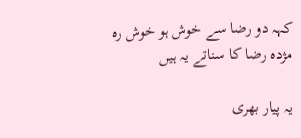کہہ دو رضا سے خوش ہو خوش رہ
مژدہ رضا کا سناتے یہ ہیں

یہ پیار بھری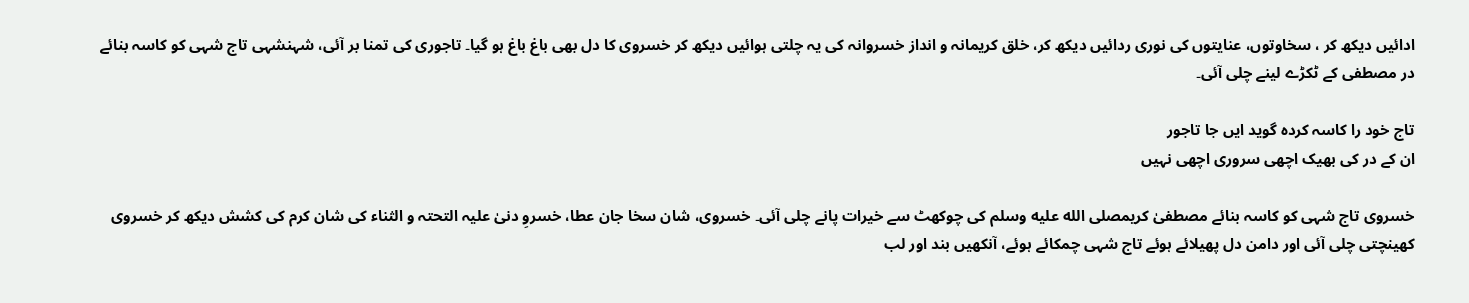ادائیں دیکھ کر ، سخاوتوں، عنایتوں کی نوری ردائیں دیکھ کر، خلق کریمانہ و انداز خسروانہ کی یہ چلتی ہوائیں دیکھ کر خسروی کا دل بھی باغ باغ ہو گیا۔ تاجوری کی تمنا بر آئی، شہنشہی تاج شہی کو کاسہ بنائے در مصطفی کے ٹکڑے لینے چلی آئی۔

تاج خود را کاسہ کردہ گوید ایں جا تاجور
ان کے در کی بھیک اچھی سروری اچھی نہیں

خسروی تاج شہی کو کاسہ بنائے مصطفیٰ کریمصلى الله عليه وسلم کی چوکھٹ سے خیرات پانے چلی آئی۔ خسروی، شان سخا جان عطا، خسروِ دنیٰ علیہ التحتہ و الثناء کی شان کرم کی کشش دیکھ کر خسروی کھینچتی چلی آئی اور دامن دل پھیلائے ہوئے تاج شہی چمکائے ہوئے، آنکھیں بند اور لب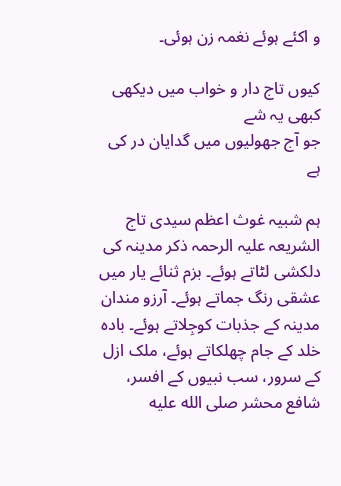و اکئے ہوئے نغمہ زن ہوئی۔

کیوں تاج دار و خواب میں دیکھی کبھی یہ شے
جو آج جھولیوں میں گدایان در کی ہے

ہم شبیہ غوث اعظم سیدی تاج الشریعہ علیہ الرحمہ ذکر مدینہ کی دلکشی لٹاتے ہوئے۔ بزم ثنائے یار میں عشقی رنگ جماتے ہوئے۔ آرزو مندان مدینہ کے جذبات کوجِلاتے ہوئے۔ بادہ خلد کے جام چھلکاتے ہوئے، ملک ازل کے سرور، سب نبیوں کے افسر، شافع محشر صلى الله عليه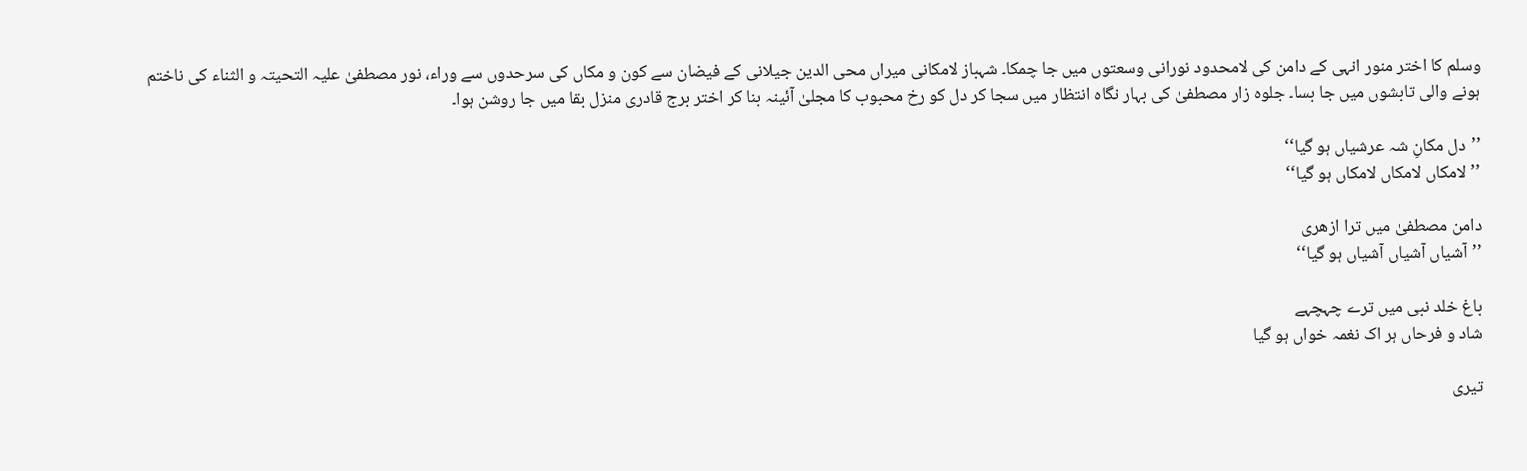وسلم کا اختر منور انہی کے دامن کی لامحدود نورانی وسعتوں میں جا چمکا۔ شہباز لامکانی میراں محی الدین جیلانی کے فیضان سے کون و مکاں کی سرحدوں سے وراء، نور مصطفیٰ علیہ التحیتہ و الثناء کی ناختم ہونے والی تابشوں میں جا بسا۔ جلوہ زار مصطفیٰ کی بہار نگاہ انتظار میں سجا کر دل کو رخ محبوب کا مجلیٰ آئینہ بنا کر اختر برج قادری منزل بقا میں جا روشن ہوا۔

’’دل مکانِ شہ عرشیاں ہو گیا‘‘
’’لامکاں لامکاں لامکاں ہو گیا‘‘

دامن مصطفیٰ میں ترا ازھری
’’آشیاں آشیاں آشیاں ہو گیا‘‘

باغ خلد نبی میں ترے چہچہے
شاد و فرحاں ہر اک نغمہ خواں ہو گیا

تیری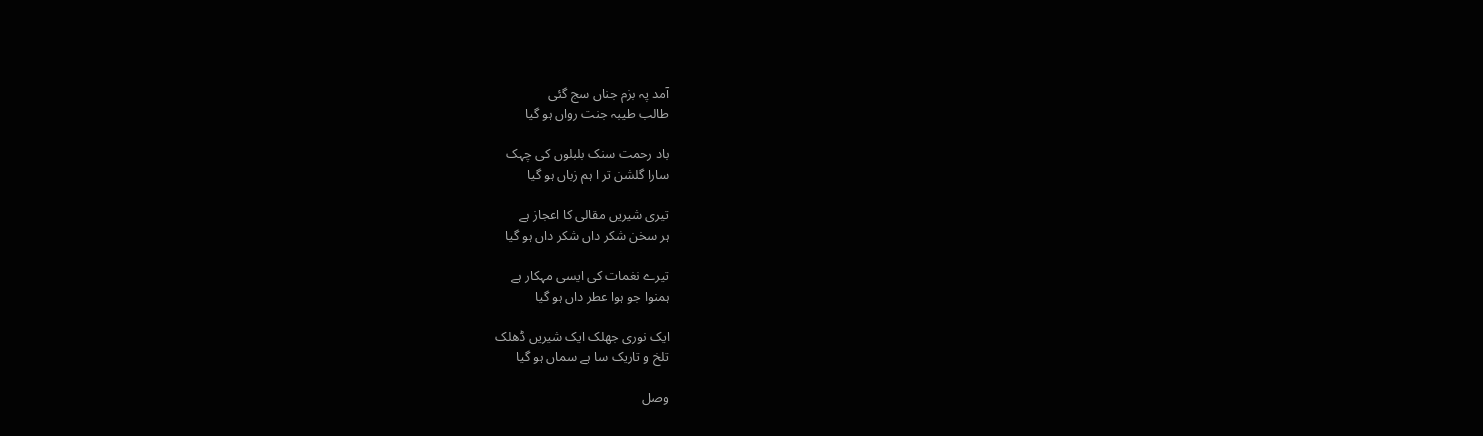آمد پہ بزم جناں سج گئی
طالب طیبہ جنت رواں ہو گیا

باد رحمت سنک بلبلوں کی چہک
سارا گلشن تر ا ہم زباں ہو گیا

تیری شیریں مقالی کا اعجاز ہے
ہر سخن شکر داں شکر داں ہو گیا

تیرے نغمات کی ایسی مہکار ہے
ہمنوا جو ہوا عطر داں ہو گیا

ایک نوری جھلک ایک شیریں ڈھلک
تلخ و تاریک سا ہے سماں ہو گیا

وصل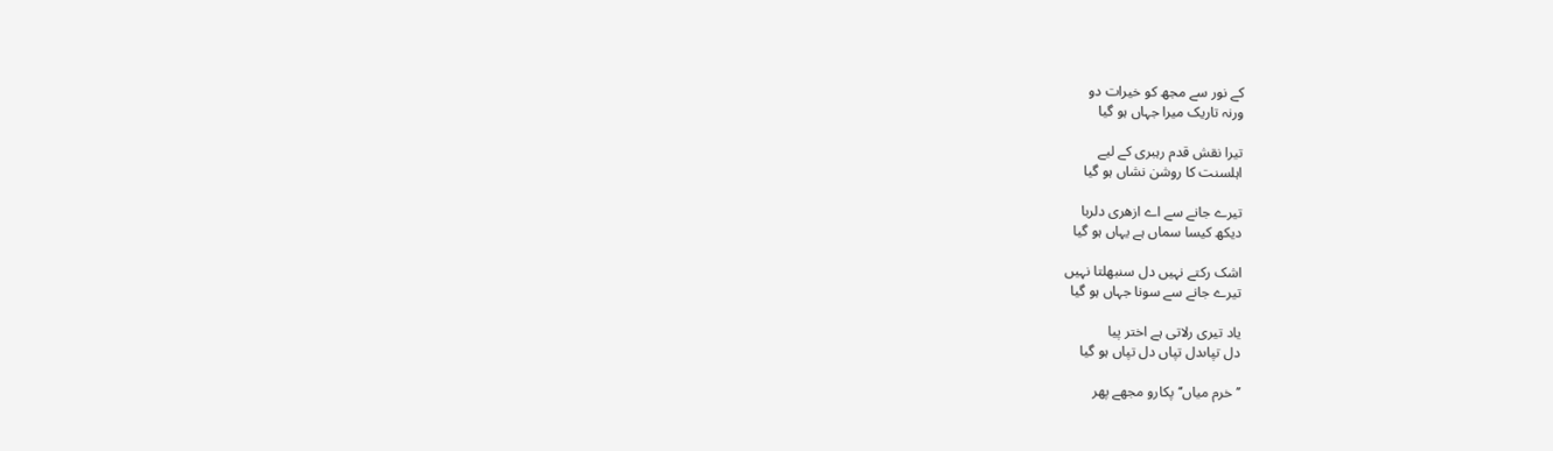کے نور سے مجھ کو خیرات دو
ورنہ تاریک میرا جہاں ہو گیا

تیرا نقش قدم رہبری کے لیے
اہلسنت کا روشن نشاں ہو گیا

تیرے جانے سے اے ازھری دلربا
دیکھ کیسا سماں ہے یہاں ہو گیا

اشک رکتے نہیں دل سنبھلتا نہیں
تیرے جانے سے سونا جہاں ہو گیا

یاد تیری رلاتی ہے اختر پیا
دل تپاںدل تپاں دل تپاں ہو گیا

’’خرم میاں‘‘پکارو مجھے پھر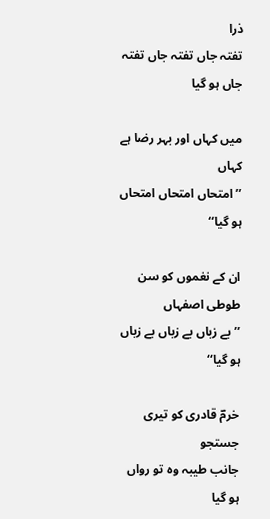ذرا
تفتہ جاں تفتہ جاں تفتہ جاں ہو گیا

میں کہاں اور بہر رضا ہے کہاں
’’امتحاں امتحاں امتحاں ہو گیا‘‘

ان کے نغموں کو سن طوطی اصفہاں
’’بے زباں بے زباں بے زباں ہو گیا‘‘

خرمؔ قادری کو تیری جستجو
جانب طیبہ وہ تو رواں ہو گیا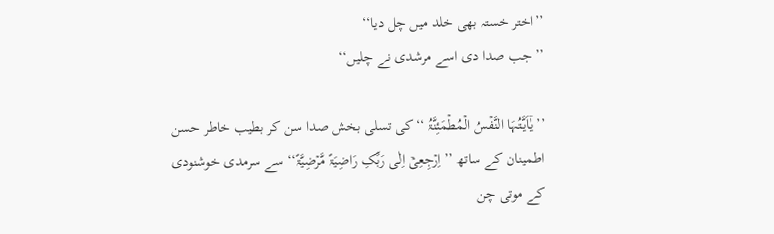’’اختر خستہ بھی خلد میں چل دیا‘‘
’’جب صدا دی اسے مرشدی نے چلیں‘‘

’’یٰۤاَیَّتُہَا النَّفۡسُ الۡمُطۡمَئِنَّۃُ ‘‘کی تسلی بخش صدا سن کر بطیب خاطر حسن اطمینان کے ساتھ ’’ اِرۡجِعِیۡۤ اِلٰی رَبِّکِ رَاضِیَۃً مَّرۡضِیَّۃً‘‘ سے سرمدی خوشنودی کے موتی چن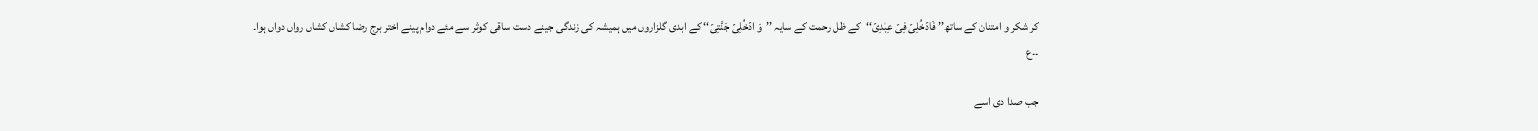کر شکر و امتنان کے ساتھ’’ فَادۡخُلِیۡ فِیۡ عِبٰدِیۡ‘‘کے ظل رحمت کے سایہ ’’وَ ادۡخُلِیۡ جَنَّتِیۡ‘‘ کے ابدی گلزاروں میں ہمیشہ کی زندگی جینے دست ساقی کوثر سے مئے دوام پینے اختر برج رضا کشاں کشاں رواں دواں ہوا۔ ۔۔ع

جب صدا دی اسے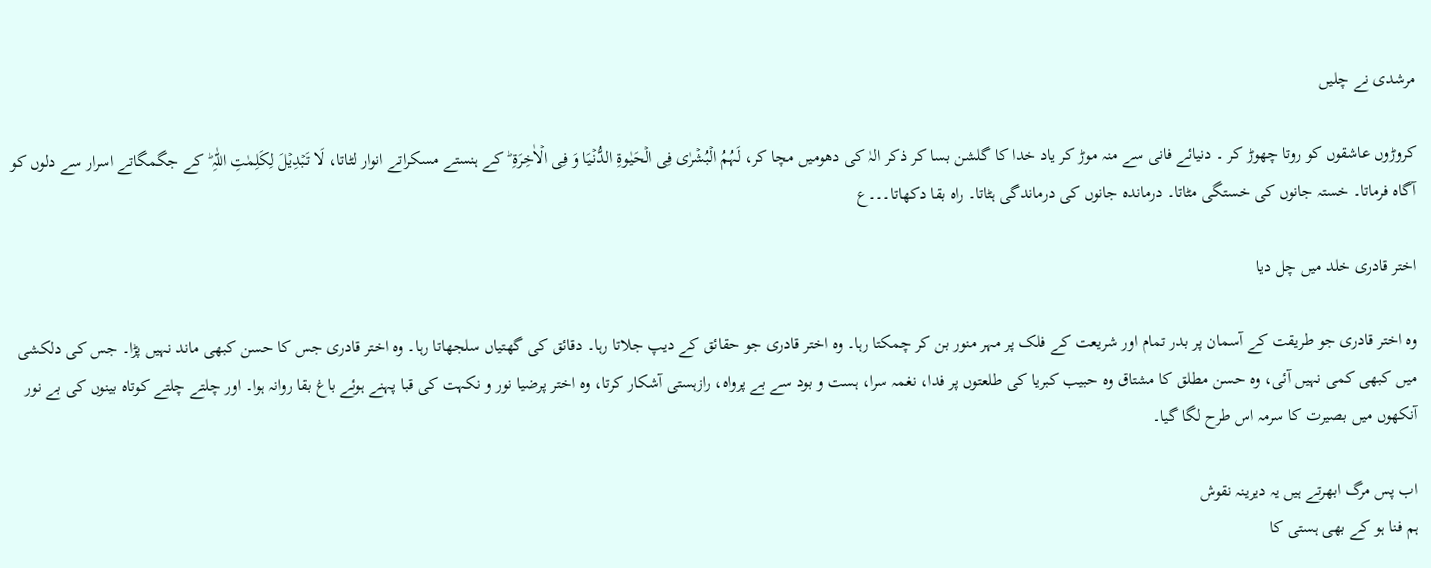مرشدی نے چلیں

کروڑوں عاشقوں کو روتا چھوڑ کر ۔ دنیائے فانی سے منہ موڑ کر یاد خدا کا گلشن بسا کر ذکر الہٰ کی دھومیں مچا کر، لَہُمُ الۡبُشۡرٰی فِی الۡحَیٰوۃِ الدُّنۡیَا وَ فِی الۡاٰخِرَۃِ ؕ کے ہنستے مسکراتے انوار لٹاتا، لَا تَبۡدِیۡلَ لِکَلِمٰتِ اللّٰہِ ؕ کے جگمگاتے اسرار سے دلوں کو آگاہ فرماتا۔ خستہ جانوں کی خستگی مٹاتا۔ درماندہ جانوں کی درماندگی ہٹاتا۔ راہ بقا دکھاتا۔۔۔ع

اختر قادری خلد میں چل دیا

وہ اختر قادری جو طریقت کے آسمان پر بدر تمام اور شریعت کے فلک پر مہر منور بن کر چمکتا رہا۔ وہ اختر قادری جو حقائق کے دیپ جلاتا رہا۔ دقائق کی گھتیاں سلجھاتا رہا۔ وہ اختر قادری جس کا حسن کبھی ماند نہیں پڑا۔ جس کی دلکشی میں کبھی کمی نہیں آئی، وہ حسن مطلق کا مشتاق وہ حبیب کبریا کی طلعتوں پر فدا، نغمہ سرا، ہست و بود سے بے پرواہ، رازہستی آشکار کرتا، وہ اختر پرضیا نور و نکہت کی قبا پہنے ہوئے باغ بقا روانہ ہوا۔ اور چلتے چلتے کوتاہ بینوں کی بے نور آنکھوں میں بصیرت کا سرمہ اس طرح لگا گیا۔

اب پس مرگ ابھرتے ہیں یہ دیرینہ نقوش
ہم فنا ہو کے بھی ہستی کا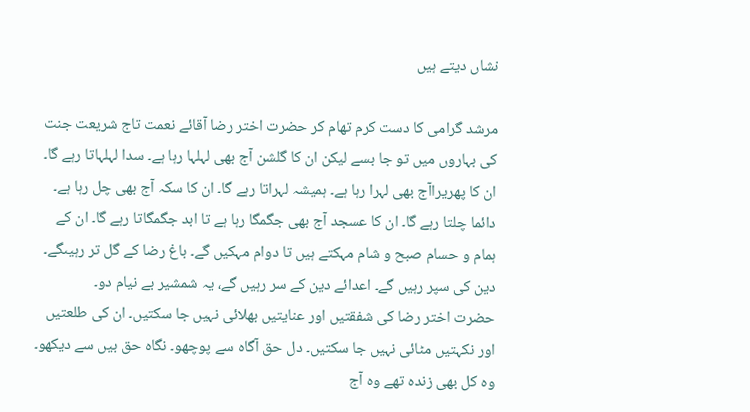نشاں دیتے ہیں

مرشد گرامی کا دست کرم تھام کر حضرت اختر رضا آقائے نعمت تاج شریعت جنت کی بہاروں میں تو جا بسے لیکن ان کا گلشن آج بھی لہلہا رہا ہے۔ سدا لہلہاتا رہے گا۔ ان کا پھریراآج بھی لہرا رہا ہے۔ ہمیشہ لہراتا رہے گا۔ ان کا سکہ آج بھی چل رہا ہے۔ دائما چلتا رہے گا۔ ان کا عسجد آج بھی جگمگا رہا ہے تا ابد جگمگاتا رہے گا۔ ان کے ہمام و حسام صبح و شام مہکتے ہیں تا دوام مہکیں گے۔ باغ رضا کے گل تر رہیںگے۔ دین کی سپر رہیں گے۔ اعدائے دین کے سر رہیں گے، یہ شمشیر بے نیام دو۔
حضرت اختر رضا کی شفقتیں اور عنایتیں بھلائی نہیں جا سکتیں۔ ان کی طلعتیں اور نکہتیں مٹائی نہیں جا سکتیں۔ دل حق آگاہ سے پوچھو۔ نگاہ حق بیں سے دیکھو۔ وہ کل بھی زندہ تھے وہ آج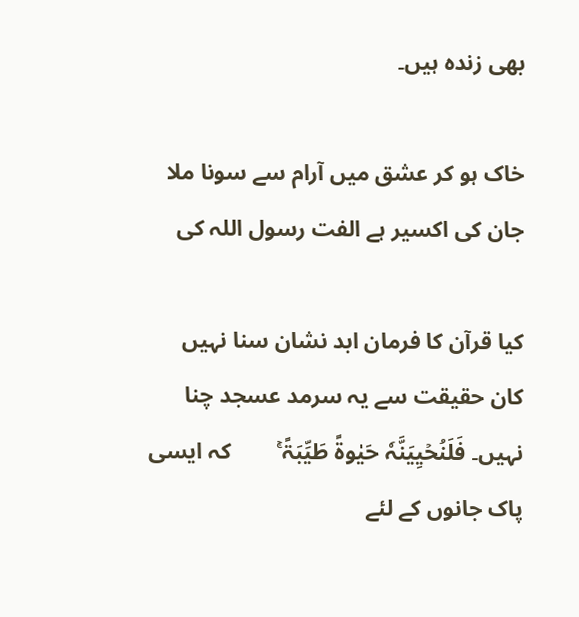بھی زندہ ہیں۔

خاک ہو کر عشق میں آرام سے سونا ملا
جان کی اکسیر ہے الفت رسول اللہ کی

کیا قرآن کا فرمان ابد نشان سنا نہیں کان حقیقت سے یہ سرمد عسجد چنا نہیں۔ فَلَنُحۡیِیَنَّہٗ حَیٰوۃً طَیِّبَۃً ۚ        کہ ایسی پاک جانوں کے لئے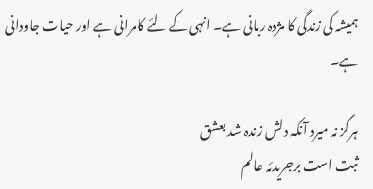ہمیشہ کی زندگی کا مژدہ ربانی ہے۔ انہی کے لئے کامرانی ہے اور حیات جاودانی ہے۔

ہرگز نہ میرد آنکہ دلش زندہ شد بعشق
ثبت است برجریدئہ عالم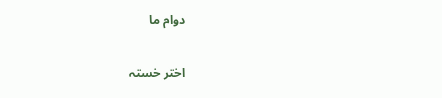دوام ما

اختر خستہ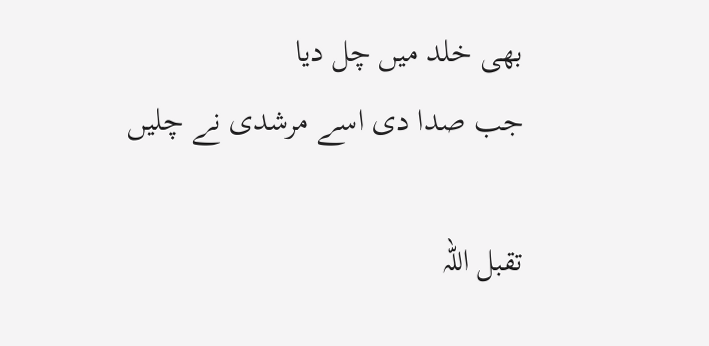بھی خلد میں چل دیا
جب صدا دی اسے مرشدی نے چلیں

تقبل اللہ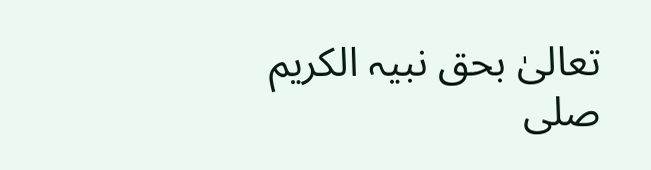تعالیٰ بحق نبیہ الکریم صلى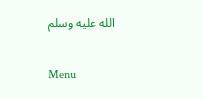الله عليه وسلم

Menu